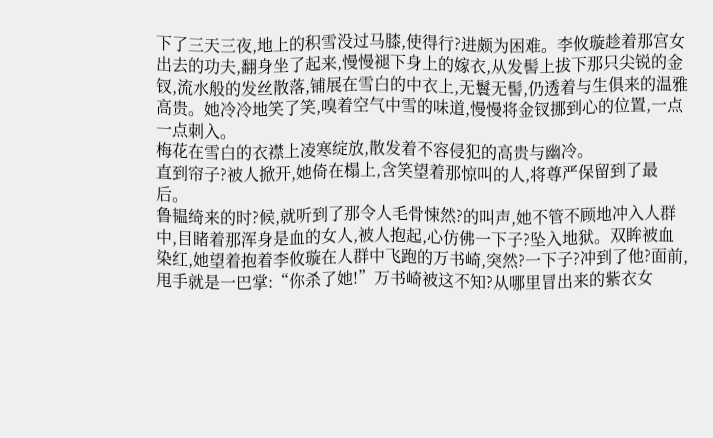下了三天三夜,地上的积雪没过马膝,使得行?进颇为困难。李攸璇趁着那宫女出去的功夫,翻身坐了起来,慢慢褪下身上的嫁衣,从发髻上拔下那只尖锐的金钗,流水般的发丝散落,铺展在雪白的中衣上,无鬟无髻,仍透着与生俱来的温雅高贵。她冷冷地笑了笑,嗅着空气中雪的味道,慢慢将金钗挪到心的位置,一点一点刺入。
梅花在雪白的衣襟上凌寒绽放,散发着不容侵犯的高贵与幽冷。
直到帘子?被人掀开,她倚在榻上,含笑望着那惊叫的人,将尊严保留到了最后。
鲁韫绮来的时?候,就听到了那令人毛骨悚然?的叫声,她不管不顾地冲入人群中,目睹着那浑身是血的女人,被人抱起,心仿佛一下子?坠入地狱。双眸被血染红,她望着抱着李攸璇在人群中飞跑的万书崎,突然?一下子?冲到了他?面前,甩手就是一巴掌:“你杀了她!”万书崎被这不知?从哪里冒出来的紫衣女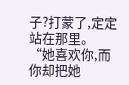子?打蒙了,定定站在那里。
“她喜欢你,而你却把她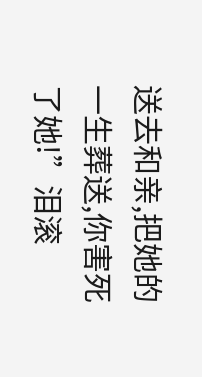送去和亲,把她的一生葬送,你害死了她!”泪滚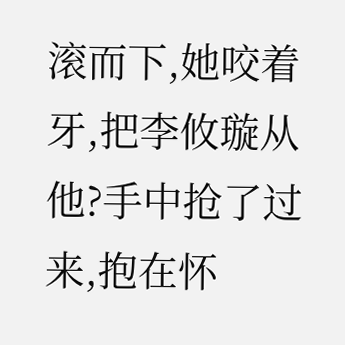滚而下,她咬着牙,把李攸璇从他?手中抢了过来,抱在怀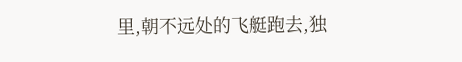里,朝不远处的飞艇跑去,独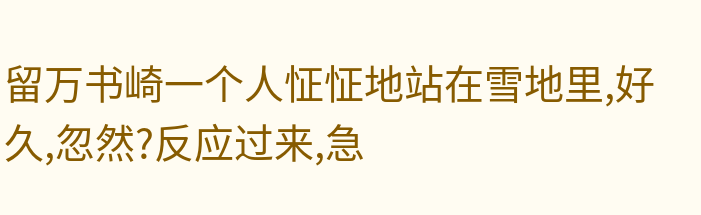留万书崎一个人怔怔地站在雪地里,好久,忽然?反应过来,急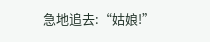急地追去:“姑娘!”